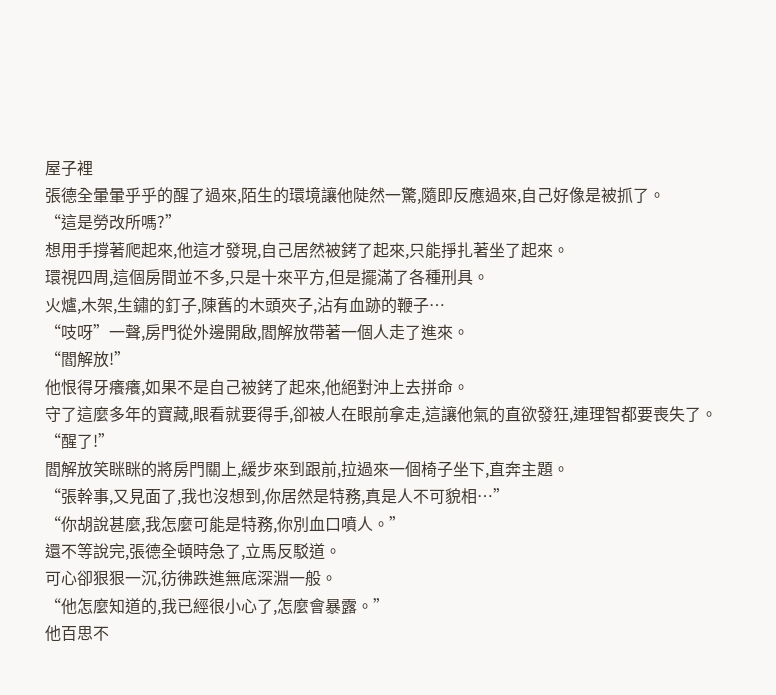屋子裡
張德全暈暈乎乎的醒了過來,陌生的環境讓他陡然一驚,隨即反應過來,自己好像是被抓了。
“這是勞改所嗎?”
想用手撐著爬起來,他這才發現,自己居然被銬了起來,只能掙扎著坐了起來。
環視四周,這個房間並不多,只是十來平方,但是擺滿了各種刑具。
火爐,木架,生鏽的釘子,陳舊的木頭夾子,沾有血跡的鞭子…
“吱呀”一聲,房門從外邊開啟,閻解放帶著一個人走了進來。
“閻解放!”
他恨得牙癢癢,如果不是自己被銬了起來,他絕對沖上去拼命。
守了這麼多年的寶藏,眼看就要得手,卻被人在眼前拿走,這讓他氣的直欲發狂,連理智都要喪失了。
“醒了!”
閻解放笑眯眯的將房門關上,緩步來到跟前,拉過來一個椅子坐下,直奔主題。
“張幹事,又見面了,我也沒想到,你居然是特務,真是人不可貌相…”
“你胡說甚麼,我怎麼可能是特務,你別血口噴人。”
還不等說完,張德全頓時急了,立馬反駁道。
可心卻狠狠一沉,彷彿跌進無底深淵一般。
“他怎麼知道的,我已經很小心了,怎麼會暴露。”
他百思不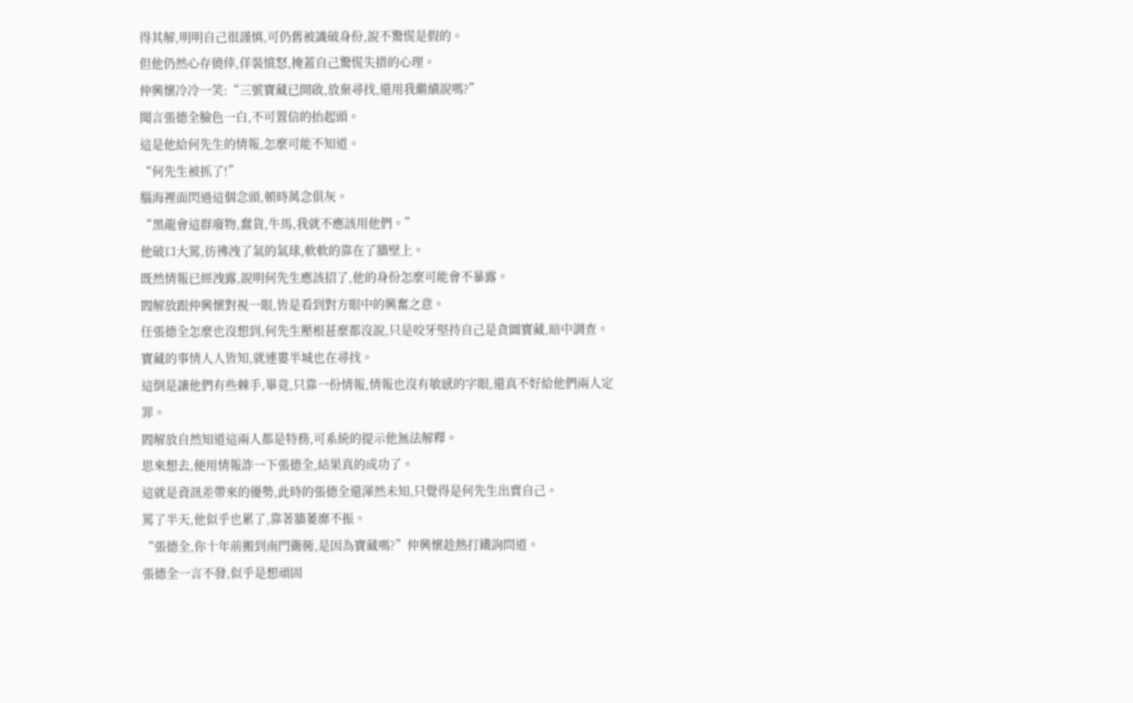得其解,明明自己很謹慎,可仍舊被識破身份,說不驚慌是假的。
但他仍然心存僥倖,佯裝憤怒,掩蓋自己驚慌失措的心理。
仲興懷冷冷一笑:“三號寶藏已開啟,放棄尋找,還用我繼續說嗎?”
聞言張德全臉色一白,不可置信的抬起頭。
這是他給何先生的情報,怎麼可能不知道。
“何先生被抓了!”
腦海裡面閃過這個念頭,頓時萬念俱灰。
“黑龍會這群廢物,蠢貨,牛馬,我就不應該用他們。”
他破口大罵,彷彿洩了氣的氣球,軟軟的靠在了牆壁上。
既然情報已經洩露,說明何先生應該招了,他的身份怎麼可能會不暴露。
閻解放跟仲興懷對視一眼,皆是看到對方眼中的興奮之意。
任張德全怎麼也沒想到,何先生壓根甚麼都沒說,只是咬牙堅持自己是貪圖寶藏,暗中調查。
寶藏的事情人人皆知,就連婁半城也在尋找。
這倒是讓他們有些棘手,畢竟,只靠一份情報,情報也沒有敏感的字眼,還真不好給他們兩人定罪。
閻解放自然知道這兩人都是特務,可系統的提示他無法解釋。
思來想去,便用情報詐一下張德全,結果真的成功了。
這就是資訊差帶來的優勢,此時的張德全還渾然未知,只覺得是何先生出賣自己。
罵了半天,他似乎也累了,靠著牆萎靡不振。
“張德全,你十年前搬到南門衚衕,是因為寶藏嗎?”仲興懷趁熱打鐵詢問道。
張德全一言不發,似乎是想頑固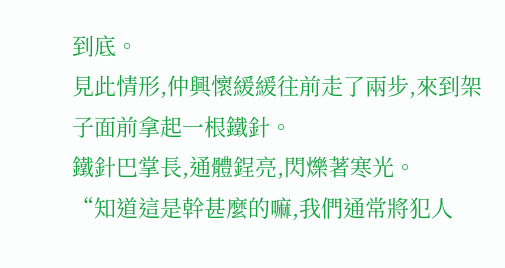到底。
見此情形,仲興懷緩緩往前走了兩步,來到架子面前拿起一根鐵針。
鐵針巴掌長,通體鋥亮,閃爍著寒光。
“知道這是幹甚麼的嘛,我們通常將犯人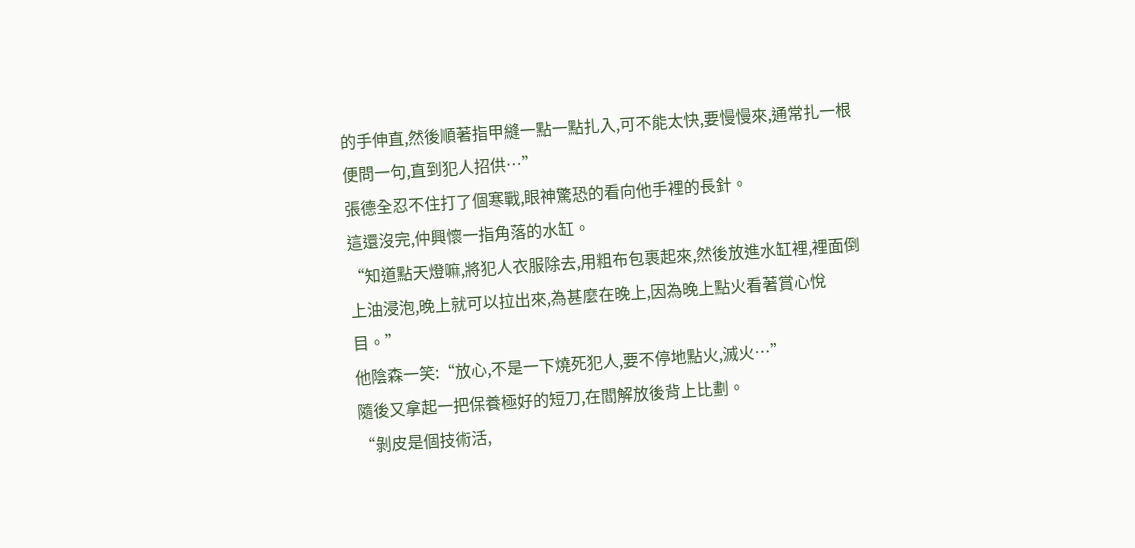的手伸直,然後順著指甲縫一點一點扎入,可不能太快,要慢慢來,通常扎一根便問一句,直到犯人招供…”
張德全忍不住打了個寒戰,眼神驚恐的看向他手裡的長針。
這還沒完,仲興懷一指角落的水缸。
“知道點天燈嘛,將犯人衣服除去,用粗布包裹起來,然後放進水缸裡,裡面倒上油浸泡,晚上就可以拉出來,為甚麼在晚上,因為晚上點火看著賞心悅目。”
他陰森一笑:“放心,不是一下燒死犯人,要不停地點火,滅火…”
隨後又拿起一把保養極好的短刀,在閻解放後背上比劃。
“剝皮是個技術活,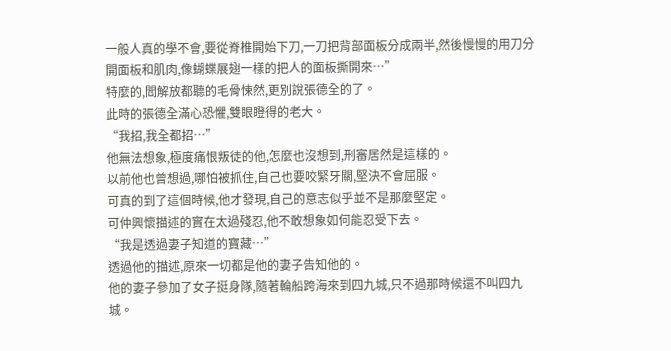一般人真的學不會,要從脊椎開始下刀,一刀把背部面板分成兩半,然後慢慢的用刀分開面板和肌肉,像蝴蝶展翅一樣的把人的面板撕開來…”
特麼的,閻解放都聽的毛骨悚然,更別說張德全的了。
此時的張德全滿心恐懼,雙眼瞪得的老大。
“我招,我全都招…”
他無法想象,極度痛恨叛徒的他,怎麼也沒想到,刑審居然是這樣的。
以前他也曾想過,哪怕被抓住,自己也要咬緊牙關,堅決不會屈服。
可真的到了這個時候,他才發現,自己的意志似乎並不是那麼堅定。
可仲興懷描述的實在太過殘忍,他不敢想象如何能忍受下去。
“我是透過妻子知道的寶藏…”
透過他的描述,原來一切都是他的妻子告知他的。
他的妻子參加了女子挺身隊,隨著輪船跨海來到四九城,只不過那時候還不叫四九城。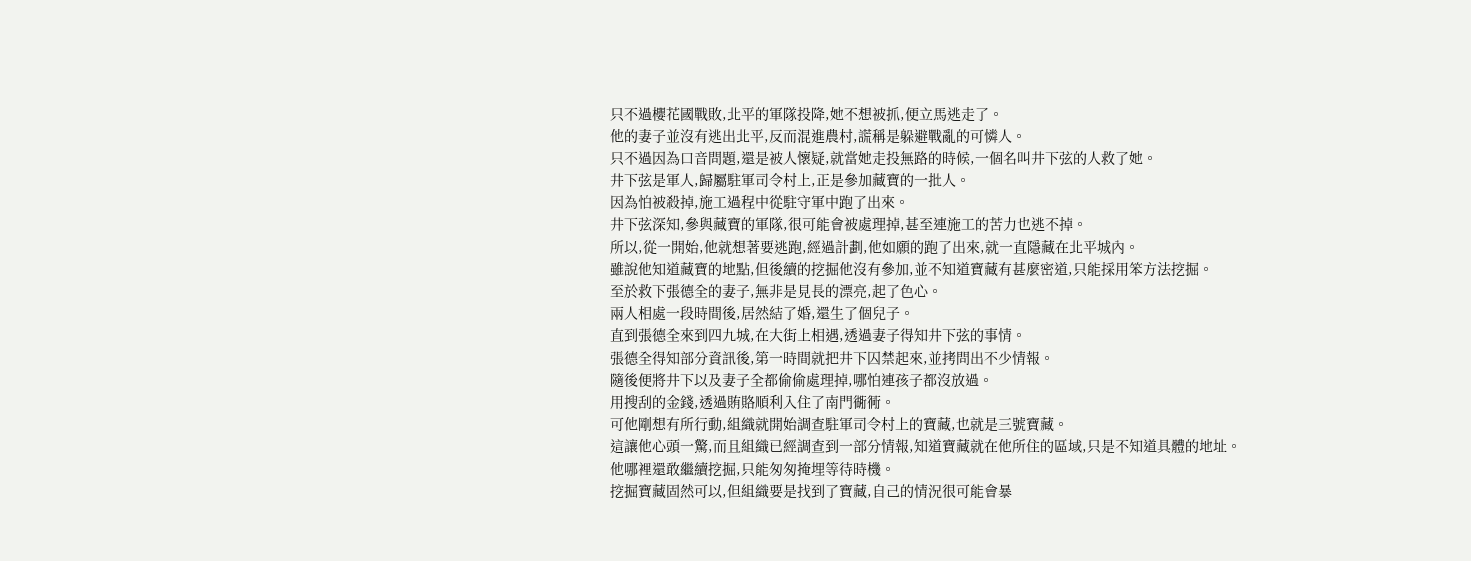只不過櫻花國戰敗,北平的軍隊投降,她不想被抓,便立馬逃走了。
他的妻子並沒有逃出北平,反而混進農村,謊稱是躲避戰亂的可憐人。
只不過因為口音問題,還是被人懷疑,就當她走投無路的時候,一個名叫井下弦的人救了她。
井下弦是軍人,歸屬駐軍司令村上,正是參加藏寶的一批人。
因為怕被殺掉,施工過程中從駐守軍中跑了出來。
井下弦深知,參與藏寶的軍隊,很可能會被處理掉,甚至連施工的苦力也逃不掉。
所以,從一開始,他就想著要逃跑,經過計劃,他如願的跑了出來,就一直隱藏在北平城內。
雖說他知道藏寶的地點,但後續的挖掘他沒有參加,並不知道寶藏有甚麼密道,只能採用笨方法挖掘。
至於救下張德全的妻子,無非是見長的漂亮,起了色心。
兩人相處一段時間後,居然結了婚,還生了個兒子。
直到張德全來到四九城,在大街上相遇,透過妻子得知井下弦的事情。
張德全得知部分資訊後,第一時間就把井下囚禁起來,並拷問出不少情報。
隨後便將井下以及妻子全都偷偷處理掉,哪怕連孩子都沒放過。
用搜刮的金錢,透過賄賂順利入住了南門衚衕。
可他剛想有所行動,組織就開始調查駐軍司令村上的寶藏,也就是三號寶藏。
這讓他心頭一驚,而且組織已經調查到一部分情報,知道寶藏就在他所住的區域,只是不知道具體的地址。
他哪裡還敢繼續挖掘,只能匆匆掩埋等待時機。
挖掘寶藏固然可以,但組織要是找到了寶藏,自己的情況很可能會暴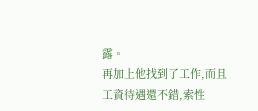露。
再加上他找到了工作,而且工資待遇還不錯,索性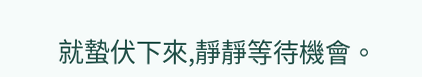就蟄伏下來,靜靜等待機會。